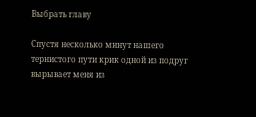Выбрать главу

Спустя несколько минут нашего тернистого пути крик одной из подруг вырывает меня из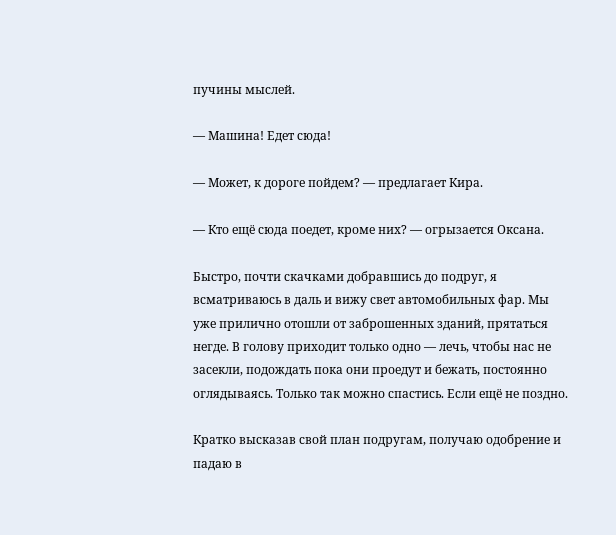пучины мыслей.

— Машина! Едет сюда!

— Может, к дороге пойдем? — предлагает Кира.

— Кто ещё сюда поедет, кроме них? — огрызается Оксана.

Быстро, почти скачками добравшись до подруг, я всматриваюсь в даль и вижу свет автомобильных фар. Мы уже прилично отошли от заброшенных зданий, прятаться негде. В голову приходит только одно — лечь, чтобы нас не засекли, подождать пока они проедут и бежать, постоянно оглядываясь. Только так можно спастись. Если ещё не поздно.

Кратко высказав свой план подругам, получаю одобрение и падаю в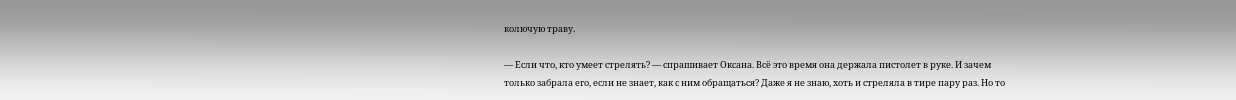колючую траву.

— Если что, кто умеет стрелять? — спрашивает Оксана. Всё это время она держала пистолет в руке. И зачем только забрала его, если не знает, как с ним обращаться? Даже я не знаю, хоть и стреляла в тире пару раз. Но то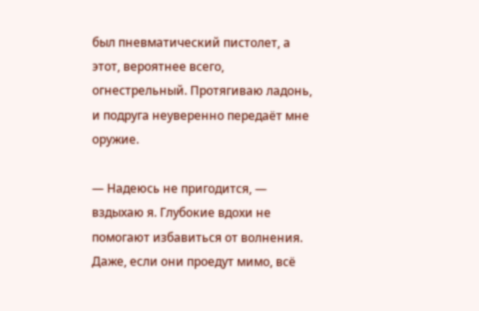был пневматический пистолет, а этот, вероятнее всего, огнестрельный. Протягиваю ладонь, и подруга неуверенно передаёт мне оружие.

— Надеюсь не пригодится, — вздыхаю я. Глубокие вдохи не помогают избавиться от волнения. Даже, если они проедут мимо, всё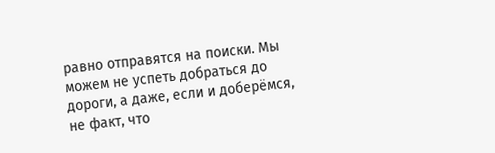равно отправятся на поиски. Мы можем не успеть добраться до дороги, а даже, если и доберёмся, не факт, что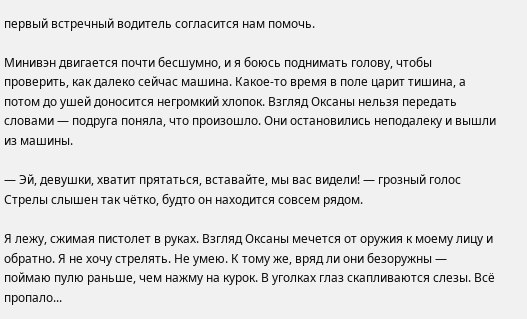первый встречный водитель согласится нам помочь.

Минивэн двигается почти бесшумно, и я боюсь поднимать голову, чтобы проверить, как далеко сейчас машина. Какое-то время в поле царит тишина, а потом до ушей доносится негромкий хлопок. Взгляд Оксаны нельзя передать словами — подруга поняла, что произошло. Они остановились неподалеку и вышли из машины.

— Эй, девушки, хватит прятаться, вставайте, мы вас видели! — грозный голос Стрелы слышен так чётко, будто он находится совсем рядом.

Я лежу, сжимая пистолет в руках. Взгляд Оксаны мечется от оружия к моему лицу и обратно. Я не хочу стрелять. Не умею. К тому же, вряд ли они безоружны — поймаю пулю раньше, чем нажму на курок. В уголках глаз скапливаются слезы. Всё пропало...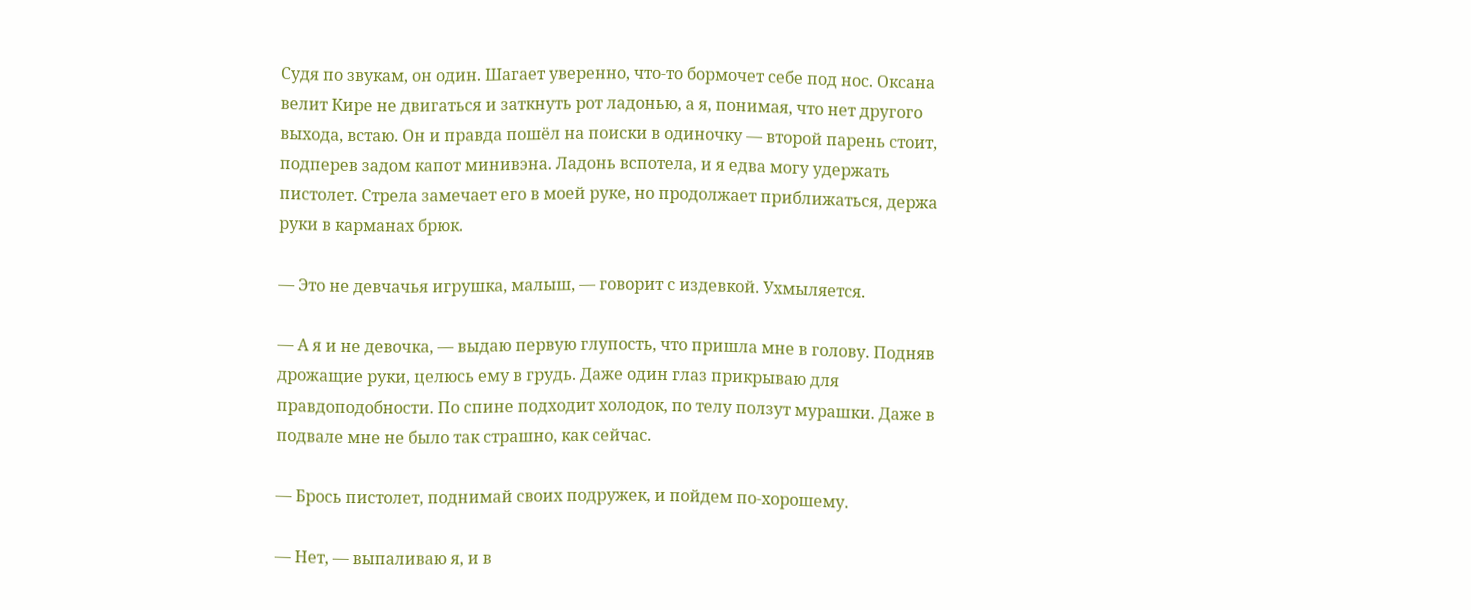Судя по звукам, он один. Шагает уверенно, что-то бормочет себе под нос. Оксана велит Кире не двигаться и заткнуть рот ладонью, а я, понимая, что нет другого выхода, встаю. Он и правда пошёл на поиски в одиночку — второй парень стоит, подперев задом капот минивэна. Ладонь вспотела, и я едва могу удержать пистолет. Стрела замечает его в моей руке, но продолжает приближаться, держа руки в карманах брюк.

— Это не девчачья игрушка, малыш, — говорит с издевкой. Ухмыляется.

— А я и не девочка, — выдаю первую глупость, что пришла мне в голову. Подняв дрожащие руки, целюсь ему в грудь. Даже один глаз прикрываю для правдоподобности. По спине подходит холодок, по телу ползут мурашки. Даже в подвале мне не было так страшно, как сейчас.

— Брось пистолет, поднимай своих подружек, и пойдем по-хорошему.

— Нет, — выпаливаю я, и в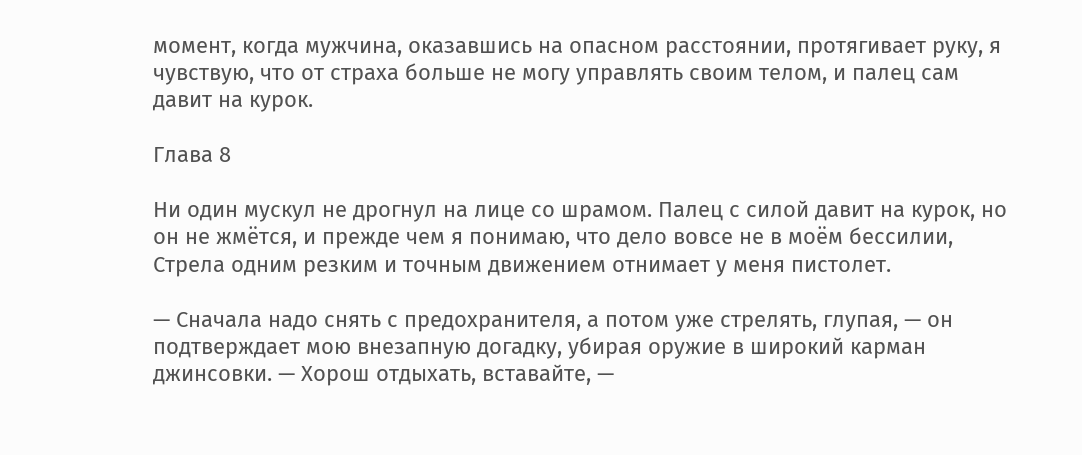момент, когда мужчина, оказавшись на опасном расстоянии, протягивает руку, я чувствую, что от страха больше не могу управлять своим телом, и палец сам давит на курок.

Глава 8

Ни один мускул не дрогнул на лице со шрамом. Палец с силой давит на курок, но он не жмётся, и прежде чем я понимаю, что дело вовсе не в моём бессилии, Стрела одним резким и точным движением отнимает у меня пистолет.

— Сначала надо снять с предохранителя, а потом уже стрелять, глупая, — он подтверждает мою внезапную догадку, убирая оружие в широкий карман джинсовки. — Хорош отдыхать, вставайте, —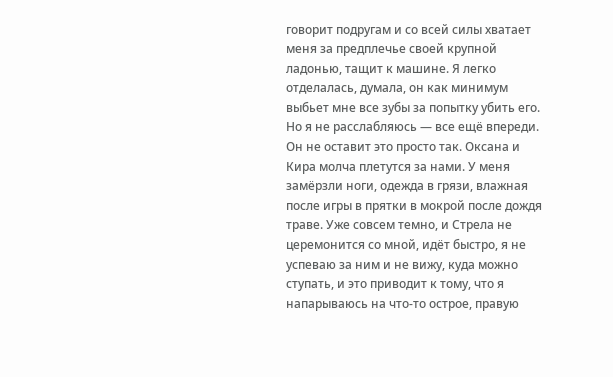говорит подругам и со всей силы хватает меня за предплечье своей крупной ладонью, тащит к машине. Я легко отделалась, думала, он как минимум выбьет мне все зубы за попытку убить его. Но я не расслабляюсь — все ещё впереди. Он не оставит это просто так. Оксана и Кира молча плетутся за нами. У меня замёрзли ноги, одежда в грязи, влажная после игры в прятки в мокрой после дождя траве. Уже совсем темно, и Стрела не церемонится со мной, идёт быстро, я не успеваю за ним и не вижу, куда можно ступать, и это приводит к тому, что я напарываюсь на что-то острое, правую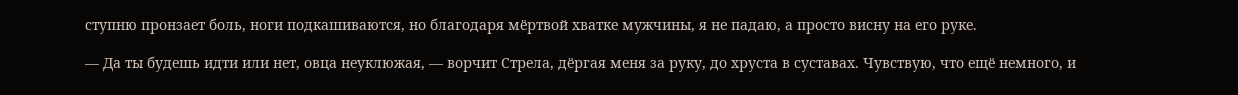ступню пронзает боль, ноги подкашиваются, но благодаря мёртвой хватке мужчины, я не падаю, а просто висну на его руке.

— Да ты будешь идти или нет, овца неуклюжая, — ворчит Стрела, дёргая меня за руку, до хруста в суставах. Чувствую, что ещё немного, и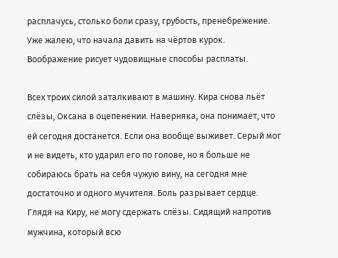расплачусь, столько боли сразу, грубость, пренебрежение. Уже жалею, что начала давить на чёртов курок. Воображение рисует чудовищные способы расплаты.

Всех троих силой заталкивают в машину. Кира снова льёт слёзы, Оксана в оцепенении. Наверняка, она понимает, что ей сегодня достанется. Если она вообще выживет. Серый мог и не видеть, кто ударил его по голове, но я больше не собираюсь брать на себя чужую вину, на сегодня мне достаточно и одного мучителя. Боль разрывает сердце. Глядя на Киру, не могу сдержать слёзы. Сидящий напротив мужчина, который всю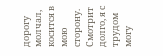дорогу молчал, косится в мою сторону. Смотрит долго, я с трудом могу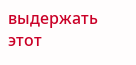выдержать этот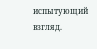испытующий взгляд.